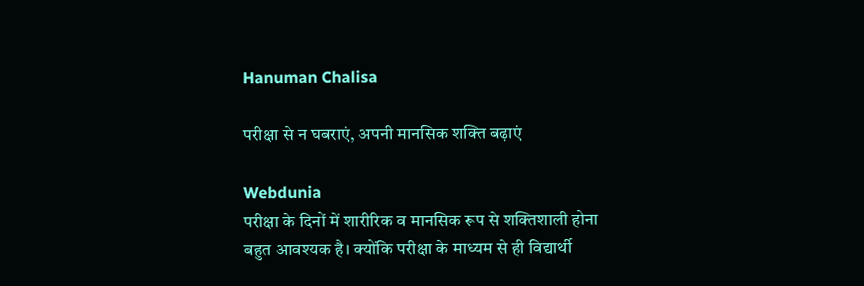Hanuman Chalisa

परीक्षा से न घबराएं, अपनी मानसिक शक्ति बढ़ाएं

Webdunia
परीक्षा के दिनों में शारीरिक व मानसिक रूप से शक्तिशाली होना बहुत आवश्यक है। क्योंकि परीक्षा के माध्यम से ही विद्यार्थी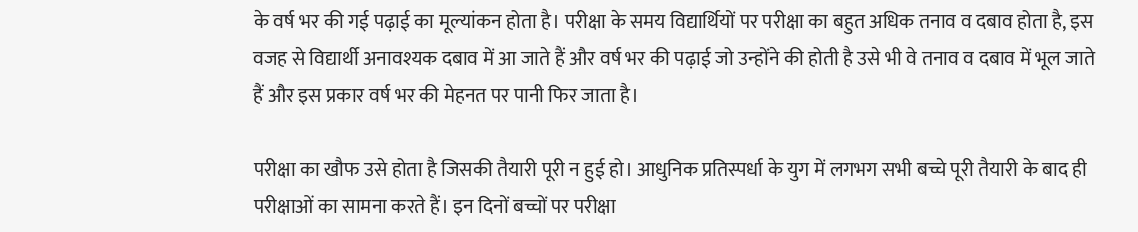के वर्ष भर की गई पढ़ाई का मूल्यांकन होता है। परीक्षा के समय विद्यार्थियों पर परीक्षा का बहुत अधिक तनाव व दबाव होता है, इस वजह से विद्यार्थी अनावश्यक दबाव में आ जाते हैं और वर्ष भर की पढ़ाई जो उन्होंने की होती है उसे भी वे तनाव व दबाव में भूल जाते हैं और इस प्रकार वर्ष भर की मेहनत पर पानी फिर जाता है।

परीक्षा का खौफ उसे होता है जिसकी तैयारी पूरी न हुई हो। आधुनिक प्रतिस्पर्धा के युग में लगभग सभी बच्चे पूरी तैयारी के बाद ही परीक्षाओं का सामना करते हैं। इन दिनों बच्चों पर परीक्षा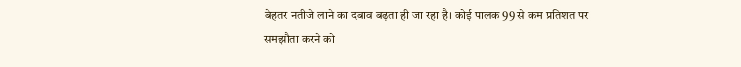बेहतर नतीजे लाने का दबाव बढ़ता ही जा रहा है। कोई पालक 99 से कम प्रतिशत पर समझौता करने को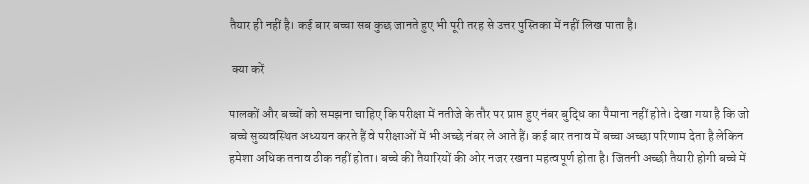तैयार ही नहीं है। कई बार बच्चा सब कुछ जानते हुए भी पूरी तरह से उत्तर पुस्तिका में नहीं लिख पाता है।

 क्या करें

पालकों और बच्चों को समझना चाहिए कि परीक्षा में नतीजे के तौर पर प्राप्त हुए नंबर बुद्धि का पैमाना नहीं होते। देखा गया है कि जो बच्चे सुव्यवस्थित अध्ययन करते हैं वे परीक्षाओं में भी अच्छे नंबर ले आते हैं। कई बार तनाव में बच्चा अच्छा परिणाम देता है लेकिन हमेशा अधिक तनाव ठीक नहीं होता। बच्चे की तैयारियों की ओर नजर रखना महत्वपूर्ण होता है। जितनी अच्छी तैयारी होगी बच्चे में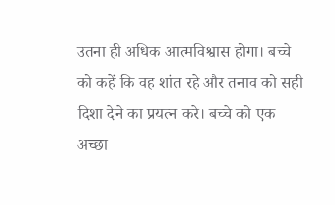उतना ही अधिक आत्मविश्वास होगा। बच्चे को कहें कि वह शांत रहे और तनाव को सही दिशा देने का प्रयत्न करे। बच्चे को एक अच्छा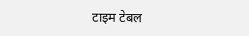टाइम टेबल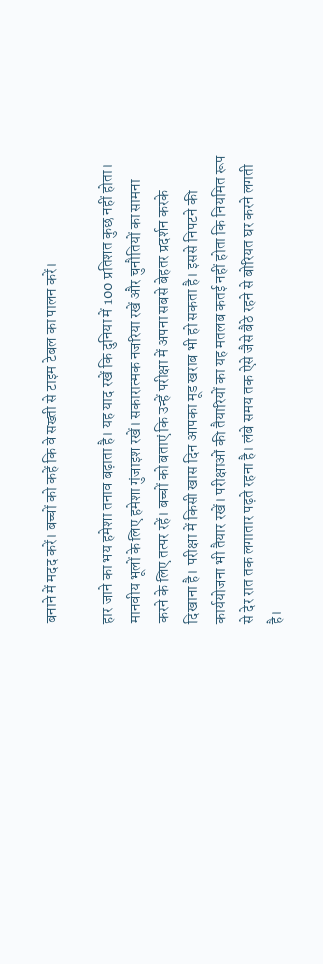बनाने में मदद करें। बच्चों को कहें कि वे सख्ती से टाइम टेबल का पालन करें।

हार जाने का भय हमेशा तनाव बढ़ाता है। यह याद रखें कि दुनिया में 100 प्रतिशत कुछ नहीं होता। मानवीय भूलों के लिए हमेशा गुंजाइश रखें। सकारात्मक नजरिया रखें और चुनौतियों का सामना करने के लिए तत्पर रहें। बच्चों को बताएं कि उन्हें परीक्षा में अपना सबसे बेहतर प्रदर्शन करके दिखाना है। परीक्षा में किसी खास दिन आपका मूड खराब भी हो सकता है। इससे निपटने की कार्ययोजना भी तैयार रखें। परीक्षाओं की तैयारियों का यह मतलब कतई नहीं होता कि नियमित रूप से देर रात तक लगातार पढ़ते रहना है। लंबे समय तक ऐसे जैसे बैठे रहने से बोरियत घर करने लगती है।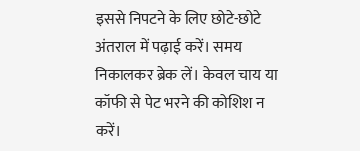इससे निपटने के लिए छोटे-छोटे अंतराल में पढ़ाई करें। समय निकालकर ब्रेक लें। केवल चाय या कॉफी से पेट भरने की कोशिश न करें।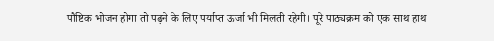पौष्टिक भोजन होगा तो पढ़ने के लिए पर्याप्त ऊर्जा भी मिलती रहेगी। पूरे पाठ्यक्रम को एक साथ हाथ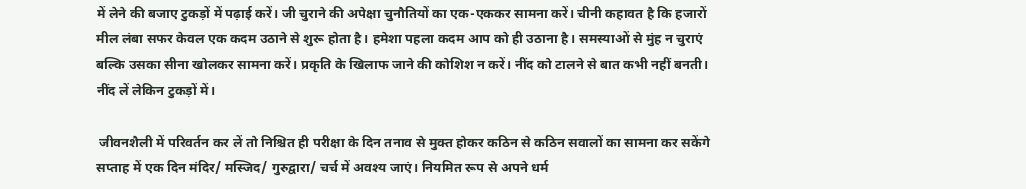में लेने की बजाए टुकड़ों में पढ़ाई करें। जी चुराने की अपेक्षा चुनौतियों का एक-एककर सामना करें। चीनी कहावत है कि हजारों मील लंबा सफर केवल एक कदम उठाने से शुरू होता है। हमेशा पहला कदम आप को ही उठाना है। समस्याओं से मुंह न चुराएं बल्कि उसका सीना खोलकर सामना करें। प्रकृति के खिलाफ जाने की कोशिश न करें। नींद को टालने से बात कभी नहीं बनती। नींद लें लेकिन टुकड़ों में।

 जीवनशैली में परिवर्तन कर लें तो निश्चित ही परीक्षा के दिन तनाव से मुक्त होकर कठिन से कठिन सवालों का सामना कर सकेंगे सप्ताह में एक दिन मंदिर/ मस्जिद/ गुरुद्वारा/ चर्च में अवश्य जाएं। नियमित रूप से अपने धर्म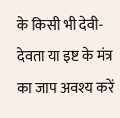के किसी भी देवी-देवता या इष्ट के मंत्र का जाप अवश्य करें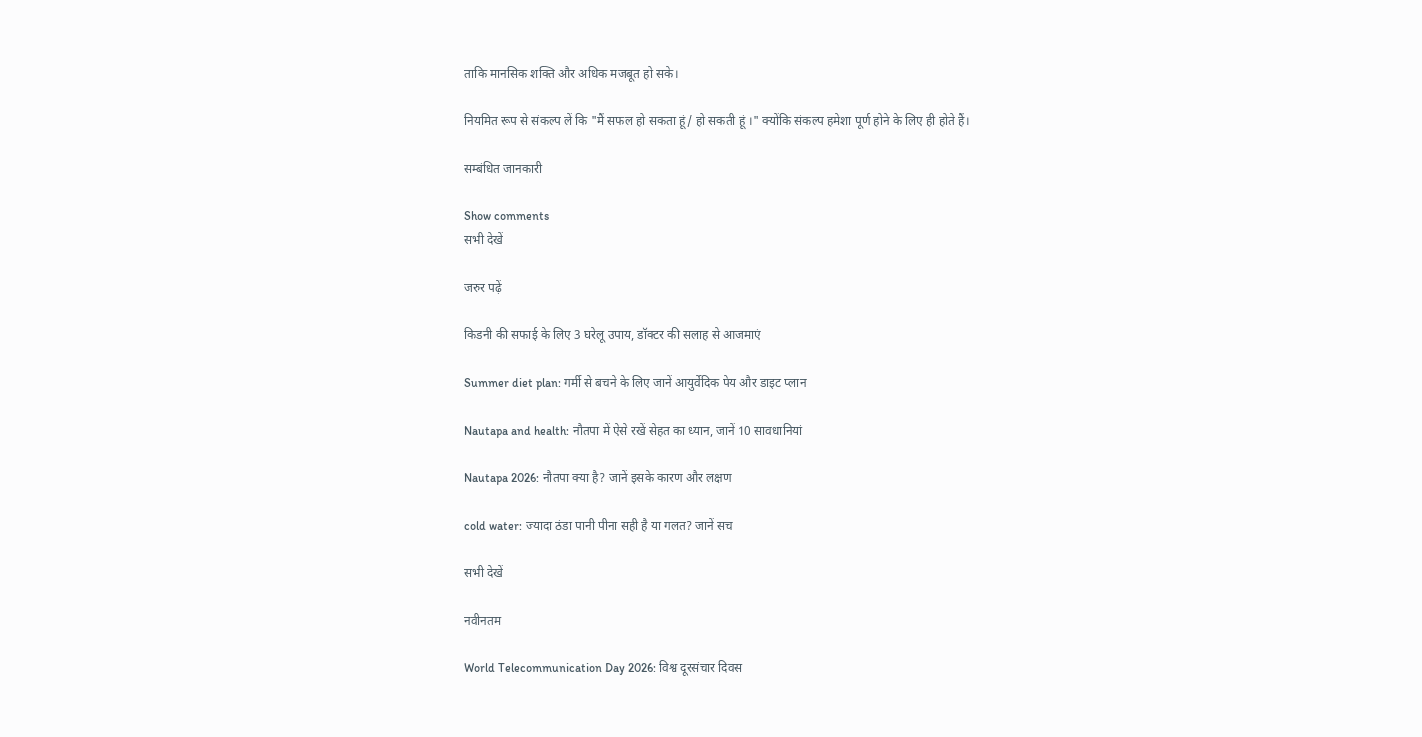ताकि मानसिक शक्ति और अधिक मजबूत हो सके।

नियमित रूप से संकल्प लें कि "मैं सफल हो सकता हूं/ हो सकती हूं ।" क्योंकि संकल्प हमेशा पूर्ण होने के लिए ही होते हैं।

सम्बंधित जानकारी

Show comments
सभी देखें

जरुर पढ़ें

किडनी की सफाई के लिए 3 घरेलू उपाय, डॉक्टर की सलाह से आजमाएं

Summer diet plan: गर्मी से बचने के लिए जानें आयुर्वेदिक पेय और डाइट प्लान

Nautapa and health: नौतपा में ऐसे रखें सेहत का ध्यान, जानें 10 सावधानियां

Nautapa 2026: नौतपा क्या है? जानें इसके कारण और लक्षण

cold water: ज्यादा ठंडा पानी पीना सही है या गलत? जानें सच

सभी देखें

नवीनतम

World Telecommunication Day 2026: विश्व दूरसंचार दिवस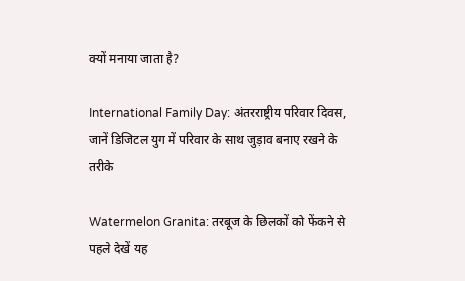क्यों मनाया जाता है?

International Family Day: अंतरराष्ट्रीय परिवार दिवस, जानें डिजिटल युग में परिवार के साथ जुड़ाव बनाए रखने के तरीके

Watermelon Granita: तरबूज के छिलकों को फेंकने से पहले देखें यह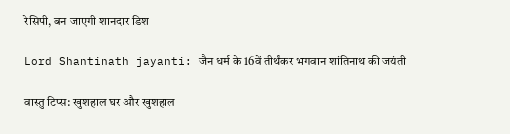रेसिपी, बन जाएगी शानदार डिश

Lord Shantinath jayanti: जैन धर्म के 16वें तीर्थंकर भगवान शांतिनाथ की जयंती

वास्तु टिप्स: खुशहाल घर और खुशहाल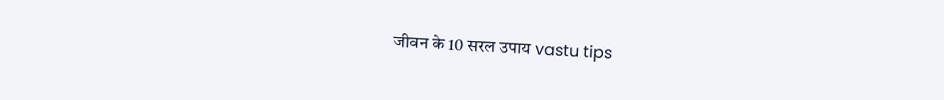जीवन के 10 सरल उपाय vastu tips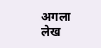अगला लेख